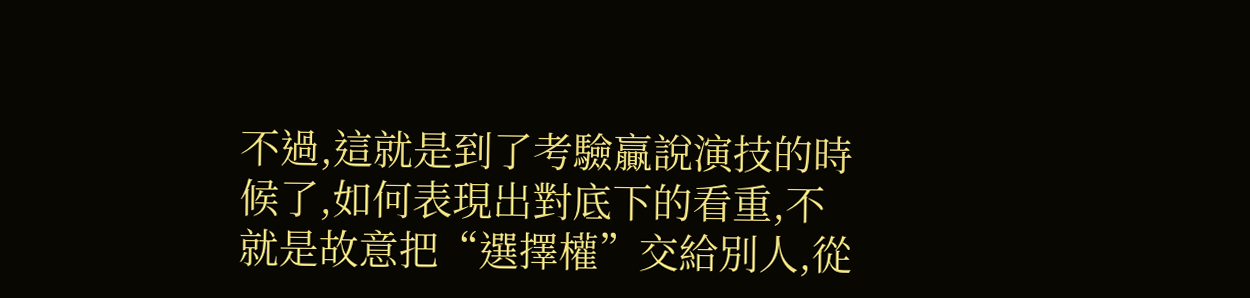不過,這就是到了考驗贏說演技的時候了,如何表現出對底下的看重,不就是故意把“選擇權”交給別人,從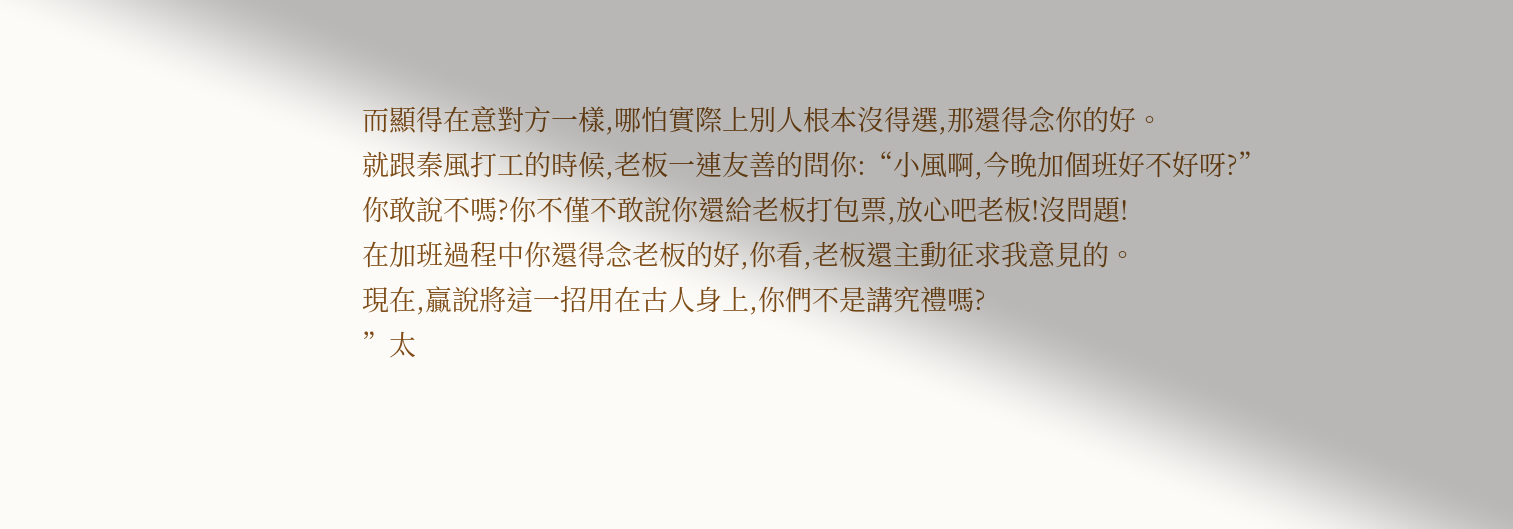而顯得在意對方一樣,哪怕實際上別人根本沒得選,那還得念你的好。
就跟秦風打工的時候,老板一連友善的問你:“小風啊,今晚加個班好不好呀?”
你敢說不嗎?你不僅不敢說你還給老板打包票,放心吧老板!沒問題!
在加班過程中你還得念老板的好,你看,老板還主動征求我意見的。
現在,贏說將這一招用在古人身上,你們不是講究禮嗎?
”太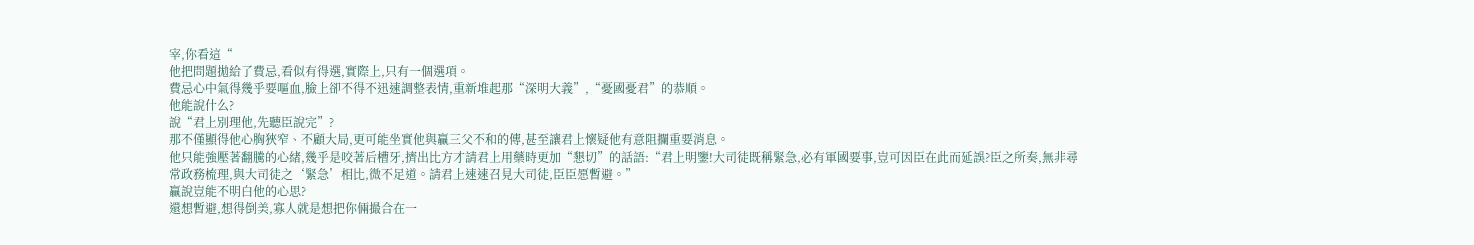宰,你看這“
他把問題拋給了費忌,看似有得選,實際上,只有一個選項。
費忌心中氣得幾乎要嘔血,臉上卻不得不迅速調整表情,重新堆起那“深明大義”,“憂國憂君”的恭順。
他能說什么?
說“君上別理他,先聽臣說完”?
那不僅顯得他心胸狹窄、不顧大局,更可能坐實他與贏三父不和的傳,甚至讓君上懷疑他有意阻攔重要消息。
他只能強壓著翻騰的心緒,幾乎是咬著后槽牙,擠出比方才請君上用藥時更加“懇切”的話語:“君上明鑒!大司徒既稱緊急,必有軍國要事,豈可因臣在此而延誤?臣之所奏,無非尋常政務梳理,與大司徒之‘緊急’相比,微不足道。請君上速速召見大司徒,臣臣愿暫避。”
贏說豈能不明白他的心思?
還想暫避,想得倒美,寡人就是想把你倆撮合在一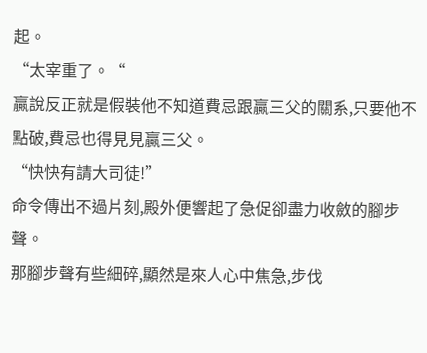起。
“太宰重了。“
贏說反正就是假裝他不知道費忌跟贏三父的關系,只要他不點破,費忌也得見見贏三父。
“快快有請大司徒!”
命令傳出不過片刻,殿外便響起了急促卻盡力收斂的腳步聲。
那腳步聲有些細碎,顯然是來人心中焦急,步伐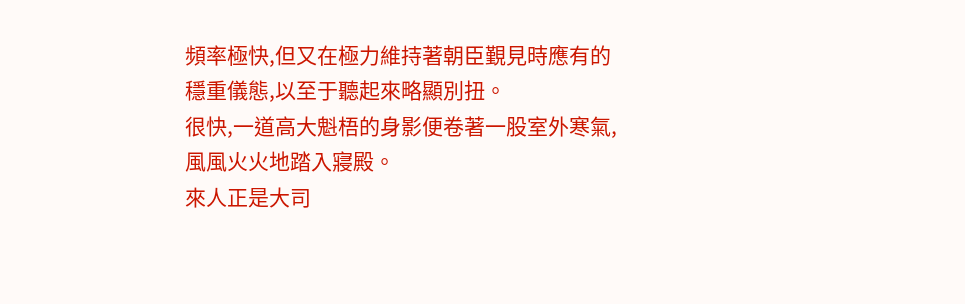頻率極快,但又在極力維持著朝臣覲見時應有的穩重儀態,以至于聽起來略顯別扭。
很快,一道高大魁梧的身影便卷著一股室外寒氣,風風火火地踏入寢殿。
來人正是大司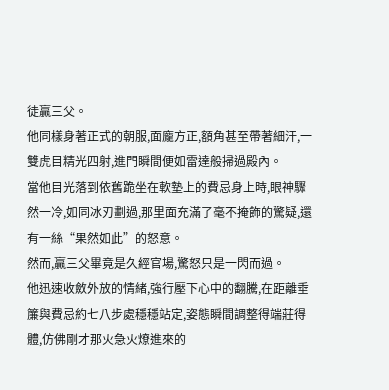徒贏三父。
他同樣身著正式的朝服,面龐方正,額角甚至帶著細汗,一雙虎目精光四射,進門瞬間便如雷達般掃過殿內。
當他目光落到依舊跪坐在軟墊上的費忌身上時,眼神驟然一冷,如同冰刃劃過,那里面充滿了毫不掩飾的驚疑,還有一絲“果然如此”的怒意。
然而,贏三父畢竟是久經官場,驚怒只是一閃而過。
他迅速收斂外放的情緒,強行壓下心中的翻騰,在距離垂簾與費忌約七八步處穩穩站定,姿態瞬間調整得端莊得體,仿佛剛才那火急火燎進來的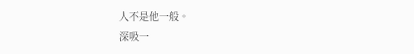人不是他一般。
深吸一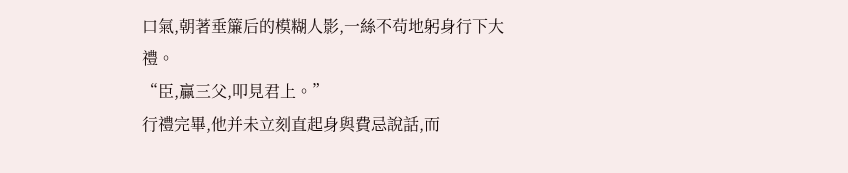口氣,朝著垂簾后的模糊人影,一絲不茍地躬身行下大禮。
“臣,贏三父,叩見君上。”
行禮完畢,他并未立刻直起身與費忌說話,而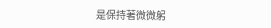是保持著微微躬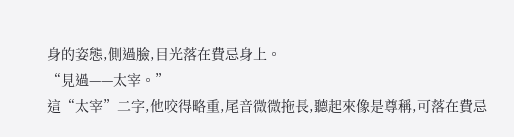身的姿態,側過臉,目光落在費忌身上。
“見過——太宰。”
這“太宰”二字,他咬得略重,尾音微微拖長,聽起來像是尊稱,可落在費忌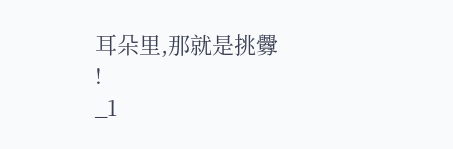耳朵里,那就是挑釁
!
_1